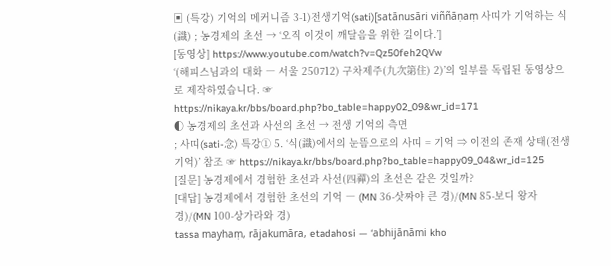▣ (특강) 기억의 메커니즘 3-1)전생기억(sati)[satānusāri viññāṇaṃ 사띠가 기억하는 식(識) ; 농경제의 초선 → ‘오직 이것이 깨달음을 위한 길이다.’]
[동영상] https://www.youtube.com/watch?v=Qz50feh2QVw
‘(해피스님과의 대화 ― 서울 250712) 구차제주(九次第住) 2)’의 일부를 독립된 동영상으로 제작하였습니다. ☞ https://nikaya.kr/bbs/board.php?bo_table=happy02_09&wr_id=171
◐ 농경제의 초선과 사선의 초선 → 전생 기억의 측면
; 사띠(sati-念) 특강① 5. ‘식(識)에서의 눈뜸으로의 사띠 = 기억 ⇒ 이전의 존재 상태(전생 기억)’ 참조 ☞ https://nikaya.kr/bbs/board.php?bo_table=happy09_04&wr_id=125
[질문] 농경제에서 경험한 초선과 사선(四禪)의 초선은 같은 것일까?
[대답] 농경제에서 경험한 초선의 기억 ― (MN 36-삿짜야 큰 경)/(MN 85-보디 왕자 경)/(MN 100-상가라와 경)
tassa mayhaṃ, rājakumāra, etadahosi — ‘abhijānāmi kho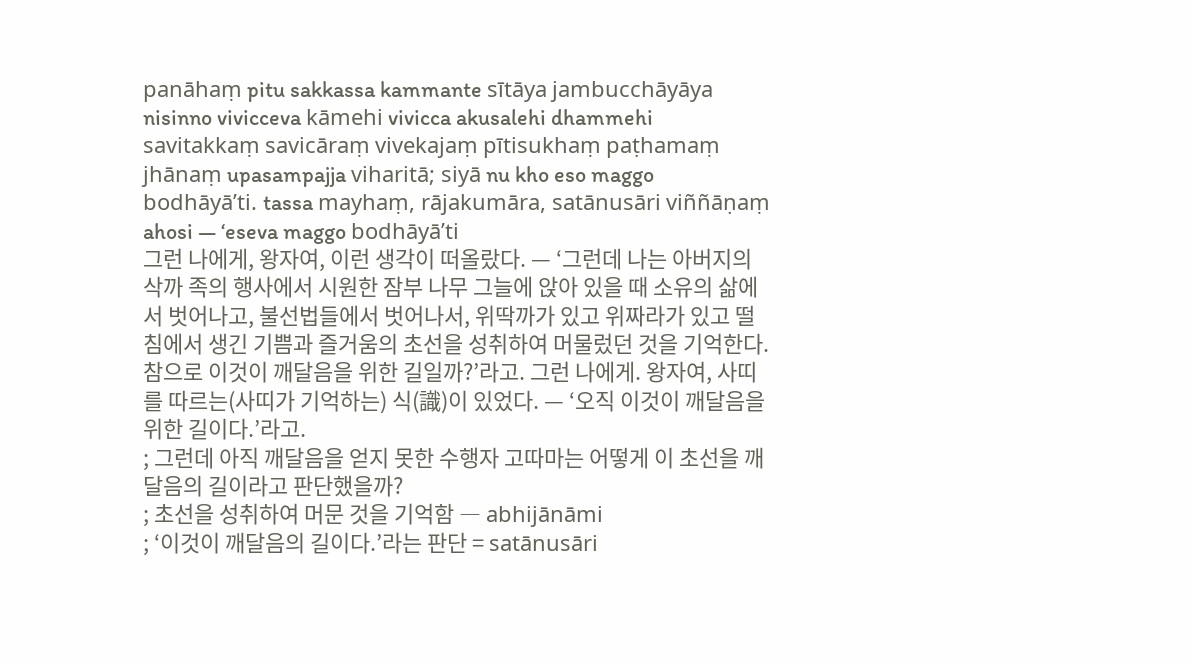panāhaṃ pitu sakkassa kammante sītāya jambucchāyāya nisinno vivicceva kāmehi vivicca akusalehi dhammehi savitakkaṃ savicāraṃ vivekajaṃ pītisukhaṃ paṭhamaṃ jhānaṃ upasampajja viharitā; siyā nu kho eso maggo bodhāyā’ti. tassa mayhaṃ, rājakumāra, satānusāri viññāṇaṃ ahosi — ‘eseva maggo bodhāyā’ti
그런 나에게, 왕자여, 이런 생각이 떠올랐다. — ‘그런데 나는 아버지의 삭까 족의 행사에서 시원한 잠부 나무 그늘에 앉아 있을 때 소유의 삶에서 벗어나고, 불선법들에서 벗어나서, 위딱까가 있고 위짜라가 있고 떨침에서 생긴 기쁨과 즐거움의 초선을 성취하여 머물렀던 것을 기억한다. 참으로 이것이 깨달음을 위한 길일까?’라고. 그런 나에게. 왕자여, 사띠를 따르는(사띠가 기억하는) 식(識)이 있었다. — ‘오직 이것이 깨달음을 위한 길이다.’라고.
; 그런데 아직 깨달음을 얻지 못한 수행자 고따마는 어떻게 이 초선을 깨달음의 길이라고 판단했을까?
; 초선을 성취하여 머문 것을 기억함 ― abhijānāmi
; ‘이것이 깨달음의 길이다.’라는 판단 = satānusāri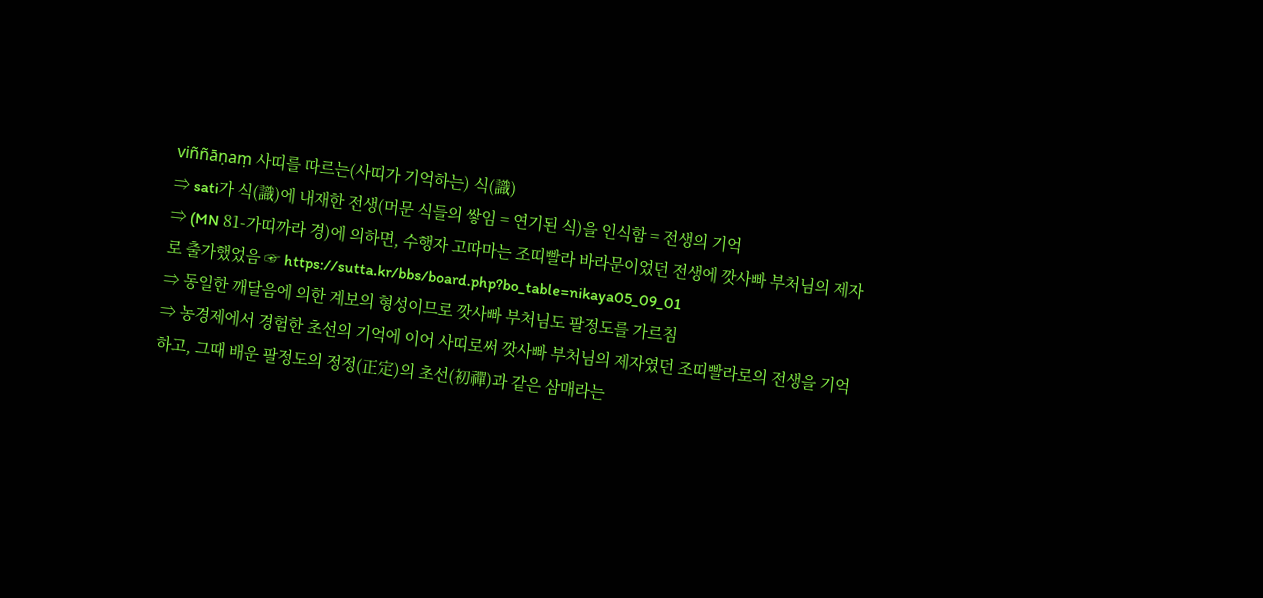viññāṇaṃ 사띠를 따르는(사띠가 기억하는) 식(識)
⇒ sati가 식(識)에 내재한 전생(머문 식들의 쌓임 = 연기된 식)을 인식함 = 전생의 기억
⇒ (MN 81-가띠까라 경)에 의하면, 수행자 고따마는 조띠빨라 바라문이었던 전생에 깟사빠 부처님의 제자로 출가했었음 ☞ https://sutta.kr/bbs/board.php?bo_table=nikaya05_09_01
⇒ 동일한 깨달음에 의한 계보의 형성이므로 깟사빠 부처님도 팔정도를 가르침
⇒ 농경제에서 경험한 초선의 기억에 이어 사띠로써 깟사빠 부처님의 제자였던 조띠빨라로의 전생을 기억하고, 그때 배운 팔정도의 정정(正定)의 초선(初禪)과 같은 삼매라는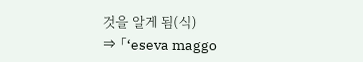것을 알게 됨(식)
⇒ 「‘eseva maggo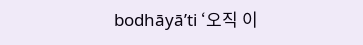bodhāyā’ti ‘오직 이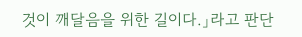것이 깨달음을 위한 길이다.」라고 판단